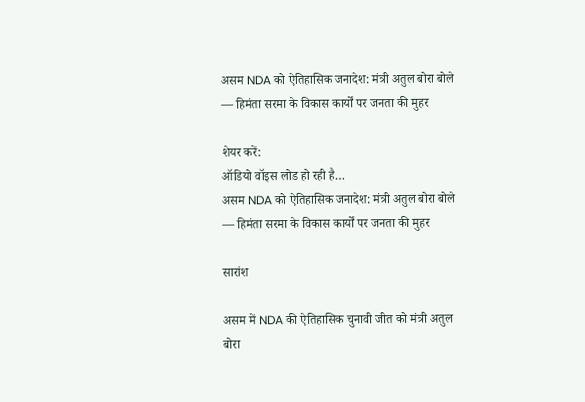असम NDA को ऐतिहासिक जनादेश: मंत्री अतुल बोरा बोले — हिमंता सरमा के विकास कार्यों पर जनता की मुहर

शेयर करें:
ऑडियो वॉइस लोड हो रही है…
असम NDA को ऐतिहासिक जनादेश: मंत्री अतुल बोरा बोले — हिमंता सरमा के विकास कार्यों पर जनता की मुहर

सारांश

असम में NDA की ऐतिहासिक चुनावी जीत को मंत्री अतुल बोरा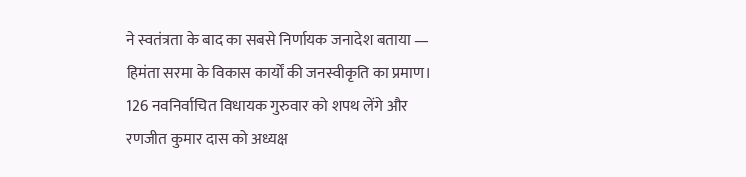ने स्वतंत्रता के बाद का सबसे निर्णायक जनादेश बताया — हिमंता सरमा के विकास कार्यों की जनस्वीकृति का प्रमाण। 126 नवनिर्वाचित विधायक गुरुवार को शपथ लेंगे और रणजीत कुमार दास को अध्यक्ष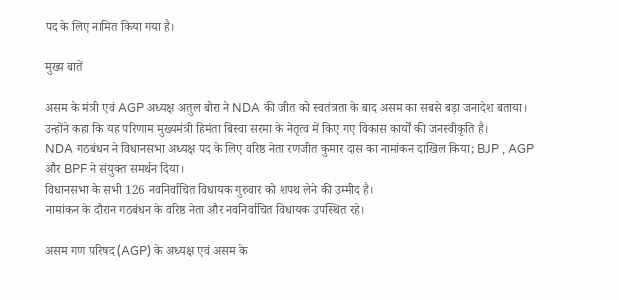पद के लिए नामित किया गया है।

मुख्य बातें

असम के मंत्री एवं AGP अध्यक्ष अतुल बोरा ने NDA की जीत को स्वतंत्रता के बाद असम का सबसे बड़ा जनादेश बताया।
उन्होंने कहा कि यह परिणाम मुख्यमंत्री हिमंता बिस्वा सरमा के नेतृत्व में किए गए विकास कार्यों की जनस्वीकृति है।
NDA गठबंधन ने विधानसभा अध्यक्ष पद के लिए वरिष्ठ नेता रणजीत कुमार दास का नामांकन दाखिल किया; BJP , AGP और BPF ने संयुक्त समर्थन दिया।
विधानसभा के सभी 126 नवनिर्वाचित विधायक गुरुवार को शपथ लेने की उम्मीद है।
नामांकन के दौरान गठबंधन के वरिष्ठ नेता और नवनिर्वाचित विधायक उपस्थित रहे।

असम गण परिषद (AGP) के अध्यक्ष एवं असम के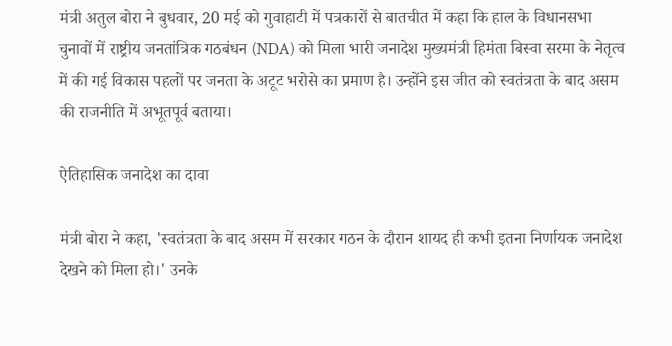मंत्री अतुल बोरा ने बुधवार, 20 मई को गुवाहाटी में पत्रकारों से बातचीत में कहा कि हाल के विधानसभा चुनावों में राष्ट्रीय जनतांत्रिक गठबंधन (NDA) को मिला भारी जनादेश मुख्यमंत्री हिमंता बिस्वा सरमा के नेतृत्व में की गई विकास पहलों पर जनता के अटूट भरोसे का प्रमाण है। उन्होंने इस जीत को स्वतंत्रता के बाद असम की राजनीति में अभूतपूर्व बताया।

ऐतिहासिक जनादेश का दावा

मंत्री बोरा ने कहा, 'स्वतंत्रता के बाद असम में सरकार गठन के दौरान शायद ही कभी इतना निर्णायक जनादेश देखने को मिला हो।' उनके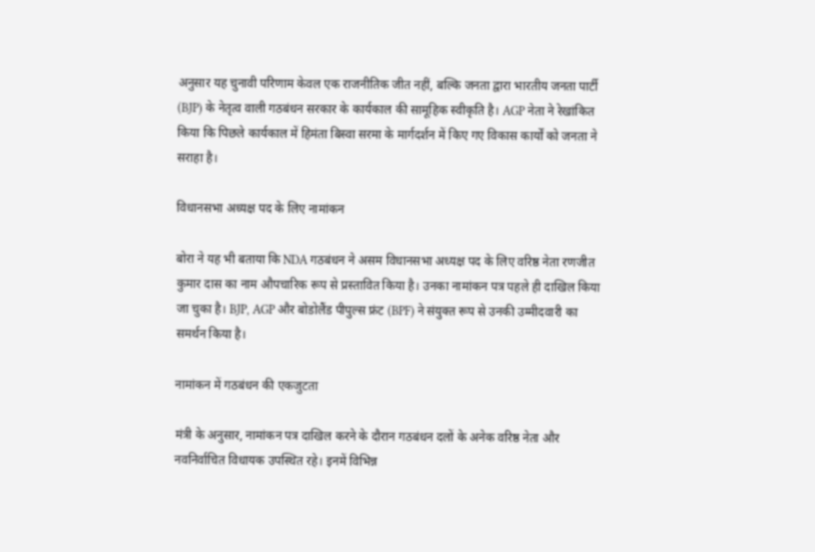अनुसार यह चुनावी परिणाम केवल एक राजनीतिक जीत नहीं, बल्कि जनता द्वारा भारतीय जनता पार्टी (BJP) के नेतृत्व वाली गठबंधन सरकार के कार्यकाल की सामूहिक स्वीकृति है। AGP नेता ने रेखांकित किया कि पिछले कार्यकाल में हिमंता बिस्वा सरमा के मार्गदर्शन में किए गए विकास कार्यों को जनता ने सराहा है।

विधानसभा अध्यक्ष पद के लिए नामांकन

बोरा ने यह भी बताया कि NDA गठबंधन ने असम विधानसभा अध्यक्ष पद के लिए वरिष्ठ नेता रणजीत कुमार दास का नाम औपचारिक रूप से प्रस्तावित किया है। उनका नामांकन पत्र पहले ही दाखिल किया जा चुका है। BJP, AGP और बोडोलैंड पीपुल्स फ्रंट (BPF) ने संयुक्त रूप से उनकी उम्मीदवारी का समर्थन किया है।

नामांकन में गठबंधन की एकजुटता

मंत्री के अनुसार, नामांकन पत्र दाखिल करने के दौरान गठबंधन दलों के अनेक वरिष्ठ नेता और नवनिर्वाचित विधायक उपस्थित रहे। इनमें विभिन्न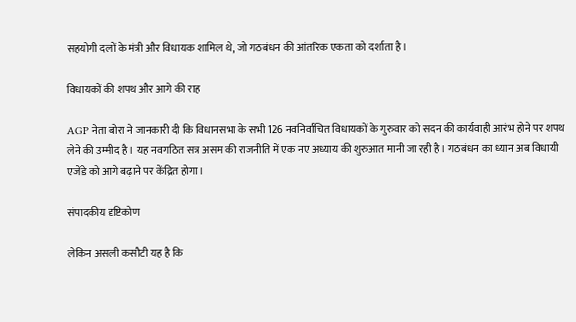सहयोगी दलों के मंत्री और विधायक शामिल थे, जो गठबंधन की आंतरिक एकता को दर्शाता है।

विधायकों की शपथ और आगे की राह

AGP नेता बोरा ने जानकारी दी कि विधानसभा के सभी 126 नवनिर्वाचित विधायकों के गुरुवार को सदन की कार्यवाही आरंभ होने पर शपथ लेने की उम्मीद है। यह नवगठित सत्र असम की राजनीति में एक नए अध्याय की शुरुआत मानी जा रही है। गठबंधन का ध्यान अब विधायी एजेंडे को आगे बढ़ाने पर केंद्रित होगा।

संपादकीय दृष्टिकोण

लेकिन असली कसौटी यह है कि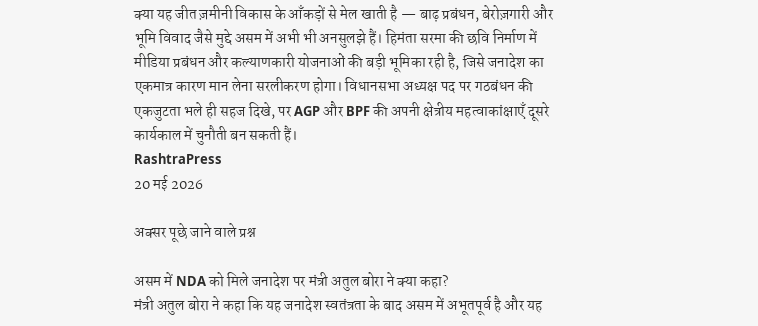क्या यह जीत ज़मीनी विकास के आँकड़ों से मेल खाती है — बाढ़ प्रबंधन, बेरोज़गारी और भूमि विवाद जैसे मुद्दे असम में अभी भी अनसुलझे हैं। हिमंता सरमा की छवि निर्माण में मीडिया प्रबंधन और कल्याणकारी योजनाओं की बड़ी भूमिका रही है, जिसे जनादेश का एकमात्र कारण मान लेना सरलीकरण होगा। विधानसभा अध्यक्ष पद पर गठबंधन की एकजुटता भले ही सहज दिखे, पर AGP और BPF की अपनी क्षेत्रीय महत्वाकांक्षाएँ दूसरे कार्यकाल में चुनौती बन सकती हैं।
RashtraPress
20 मई 2026

अक्सर पूछे जाने वाले प्रश्न

असम में NDA को मिले जनादेश पर मंत्री अतुल बोरा ने क्या कहा?
मंत्री अतुल बोरा ने कहा कि यह जनादेश स्वतंत्रता के बाद असम में अभूतपूर्व है और यह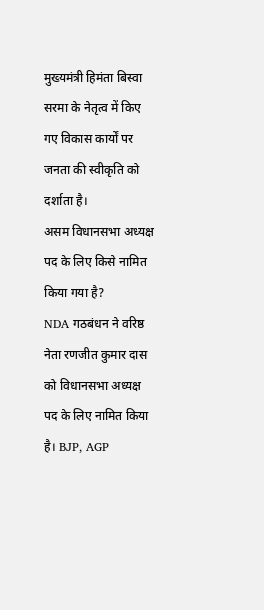मुख्यमंत्री हिमंता बिस्वा सरमा के नेतृत्व में किए गए विकास कार्यों पर जनता की स्वीकृति को दर्शाता है।
असम विधानसभा अध्यक्ष पद के लिए किसे नामित किया गया है?
NDA गठबंधन ने वरिष्ठ नेता रणजीत कुमार दास को विधानसभा अध्यक्ष पद के लिए नामित किया है। BJP, AGP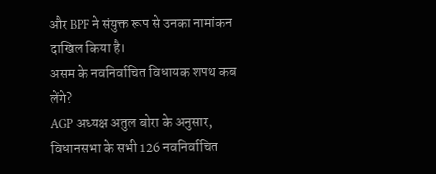और BPF ने संयुक्त रूप से उनका नामांकन दाखिल किया है।
असम के नवनिर्वाचित विधायक शपथ कब लेंगे?
AGP अध्यक्ष अतुल बोरा के अनुसार, विधानसभा के सभी 126 नवनिर्वाचित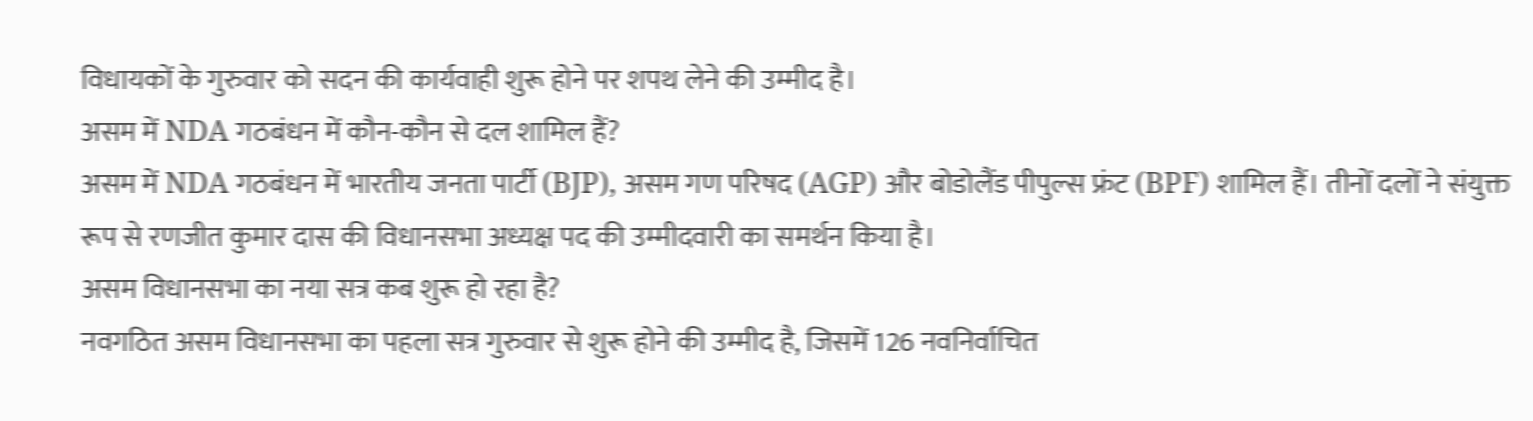विधायकों के गुरुवार को सदन की कार्यवाही शुरू होने पर शपथ लेने की उम्मीद है।
असम में NDA गठबंधन में कौन-कौन से दल शामिल हैं?
असम में NDA गठबंधन में भारतीय जनता पार्टी (BJP), असम गण परिषद (AGP) और बोडोलैंड पीपुल्स फ्रंट (BPF) शामिल हैं। तीनों दलों ने संयुक्त रूप से रणजीत कुमार दास की विधानसभा अध्यक्ष पद की उम्मीदवारी का समर्थन किया है।
असम विधानसभा का नया सत्र कब शुरू हो रहा है?
नवगठित असम विधानसभा का पहला सत्र गुरुवार से शुरू होने की उम्मीद है, जिसमें 126 नवनिर्वाचित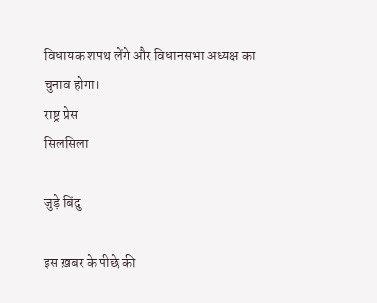विधायक शपथ लेंगे और विधानसभा अध्यक्ष का चुनाव होगा।
राष्ट्र प्रेस
सिलसिला

जुड़े बिंदु

इस ख़बर के पीछे की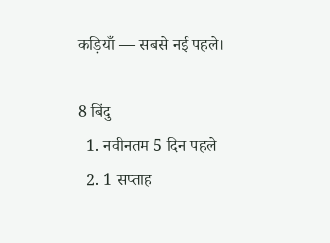कड़ियाँ — सबसे नई पहले।

8 बिंदु
  1. नवीनतम 5 दिन पहले
  2. 1 सप्ताह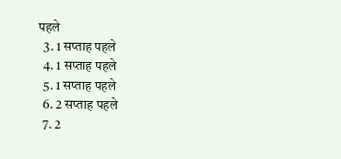पहले
  3. 1 सप्ताह पहले
  4. 1 सप्ताह पहले
  5. 1 सप्ताह पहले
  6. 2 सप्ताह पहले
  7. 2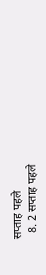सप्ताह पहले
  8. 2 सप्ताह पहले